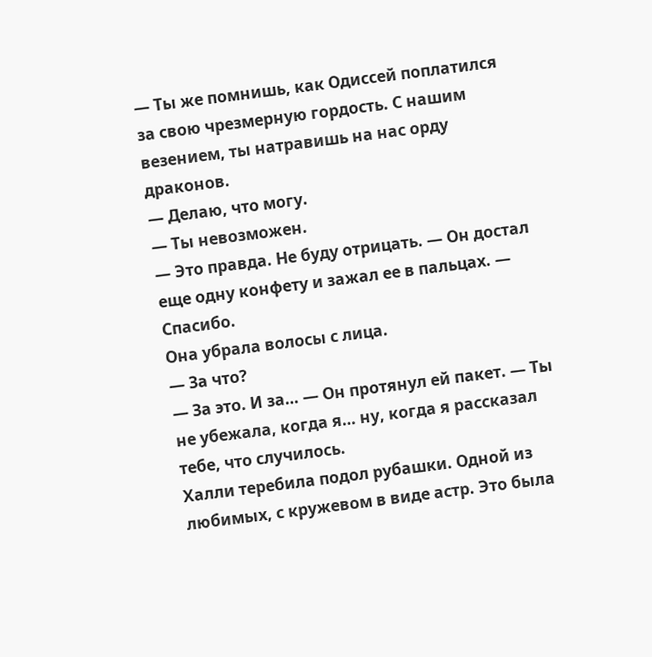— Ты же помнишь, как Одиссей поплатился за свою чрезмерную гордость. С нашим везением, ты натравишь на нас орду драконов.
— Делаю, что могу.
— Ты невозможен.
— Это правда. Не буду отрицать. — Он достал еще одну конфету и зажал ее в пальцах. — Спасибо.
Она убрала волосы с лица.
— За что?
— За это. И за… — Он протянул ей пакет. — Ты не убежала, когда я… ну, когда я рассказал тебе, что случилось.
Халли теребила подол рубашки. Одной из любимых, с кружевом в виде астр. Это была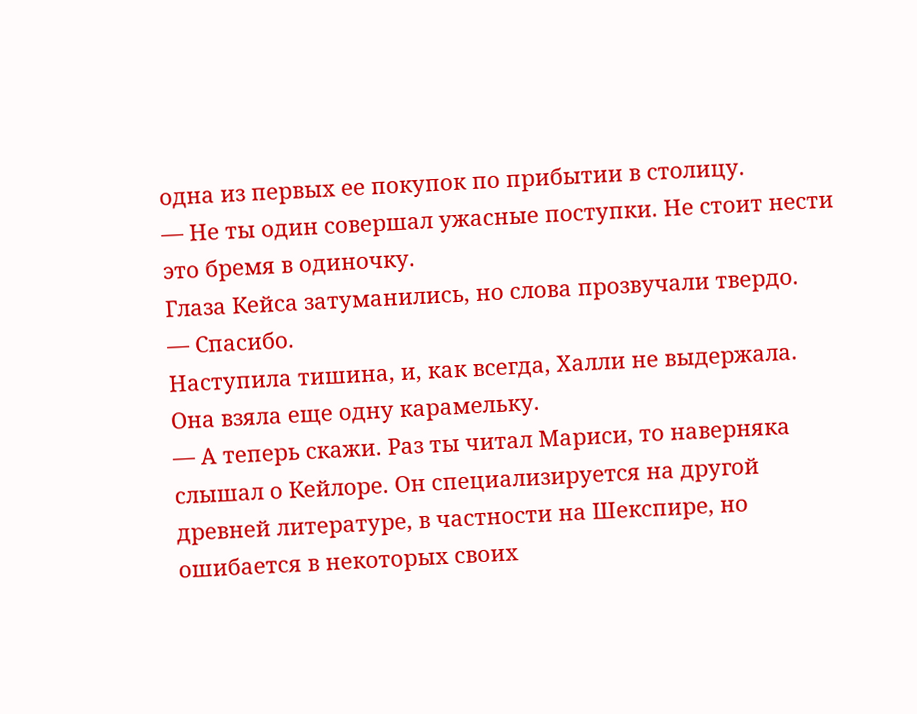одна из первых ее покупок по прибытии в столицу.
— Не ты один совершал ужасные поступки. Не стоит нести это бремя в одиночку.
Глаза Кейса затуманились, но слова прозвучали твердо.
— Спасибо.
Наступила тишина, и, как всегда, Халли не выдержала.
Она взяла еще одну карамельку.
— А теперь скажи. Раз ты читал Мариси, то наверняка слышал о Кейлоре. Он специализируется на другой древней литературе, в частности на Шекспире, но ошибается в некоторых своих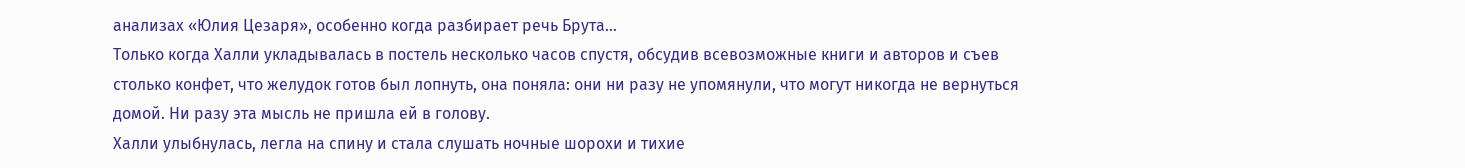анализах «Юлия Цезаря», особенно когда разбирает речь Брута…
Только когда Халли укладывалась в постель несколько часов спустя, обсудив всевозможные книги и авторов и съев столько конфет, что желудок готов был лопнуть, она поняла: они ни разу не упомянули, что могут никогда не вернуться домой. Ни разу эта мысль не пришла ей в голову.
Халли улыбнулась, легла на спину и стала слушать ночные шорохи и тихие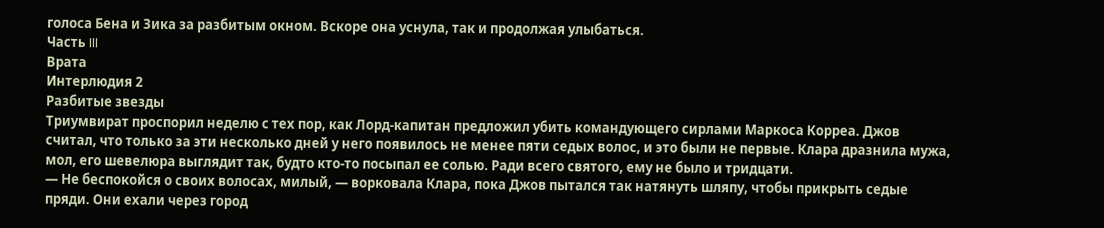голоса Бена и Зика за разбитым окном. Вскоре она уснула, так и продолжая улыбаться.
Часть III
Врата
Интерлюдия 2
Разбитые звезды
Tриумвират проспорил неделю с тех пор, как Лорд-капитан предложил убить командующего сирлами Маркоса Корреа. Джов считал, что только за эти несколько дней у него появилось не менее пяти седых волос, и это были не первые. Клара дразнила мужа, мол, его шевелюра выглядит так, будто кто-то посыпал ее солью. Ради всего святого, ему не было и тридцати.
— Не беспокойся о своих волосах, милый, — ворковала Клара, пока Джов пытался так натянуть шляпу, чтобы прикрыть седые пряди. Они ехали через город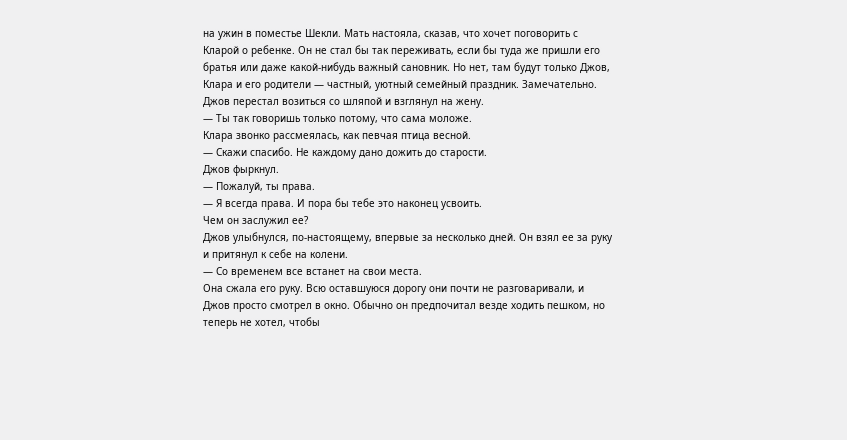на ужин в поместье Шекли. Мать настояла, сказав, что хочет поговорить с Кларой о ребенке. Он не стал бы так переживать, если бы туда же пришли его братья или даже какой-нибудь важный сановник. Но нет, там будут только Джов, Клара и его родители — частный, уютный семейный праздник. Замечательно.
Джов перестал возиться со шляпой и взглянул на жену.
— Ты так говоришь только потому, что сама моложе.
Клара звонко рассмеялась, как певчая птица весной.
— Скажи спасибо. Не каждому дано дожить до старости.
Джов фыркнул.
— Пожалуй, ты права.
— Я всегда права. И пора бы тебе это наконец усвоить.
Чем он заслужил ее?
Джов улыбнулся, по-настоящему, впервые за несколько дней. Он взял ее за руку и притянул к себе на колени.
— Со временем все встанет на свои места.
Она сжала его руку. Всю оставшуюся дорогу они почти не разговаривали, и Джов просто смотрел в окно. Обычно он предпочитал везде ходить пешком, но теперь не хотел, чтобы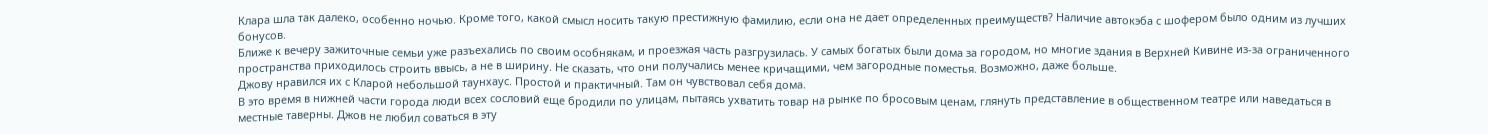Клара шла так далеко, особенно ночью. Кроме того, какой смысл носить такую престижную фамилию, если она не дает определенных преимуществ? Наличие автокэба с шофером было одним из лучших бонусов.
Ближе к вечеру зажиточные семьи уже разъехались по своим особнякам, и проезжая часть разгрузилась. У самых богатых были дома за городом, но многие здания в Верхней Кивине из-за ограниченного пространства приходилось строить ввысь, а не в ширину. Не сказать, что они получались менее кричащими, чем загородные поместья. Возможно, даже больше.
Джову нравился их с Кларой небольшой таунхаус. Простой и практичный. Там он чувствовал себя дома.
В это время в нижней части города люди всех сословий еще бродили по улицам, пытаясь ухватить товар на рынке по бросовым ценам, глянуть представление в общественном театре или наведаться в местные таверны. Джов не любил соваться в эту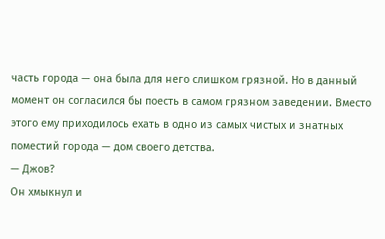часть города — она была для него слишком грязной. Но в данный момент он согласился бы поесть в самом грязном заведении. Вместо этого ему приходилось ехать в одно из самых чистых и знатных поместий города — дом своего детства.
— Джов?
Он хмыкнул и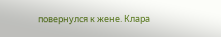повернулся к жене. Клара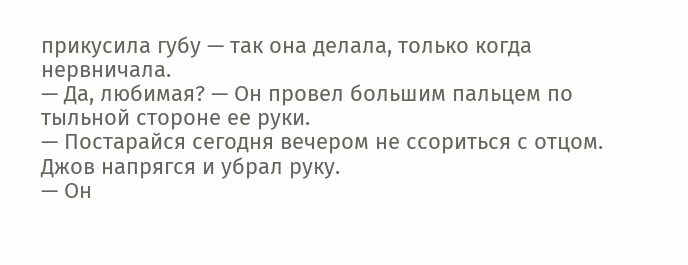прикусила губу — так она делала, только когда нервничала.
— Да, любимая? — Он провел большим пальцем по тыльной стороне ее руки.
— Постарайся сегодня вечером не ссориться с отцом.
Джов напрягся и убрал руку.
— Он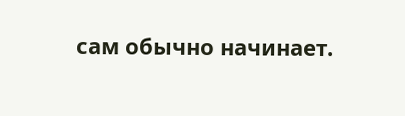сам обычно начинает.